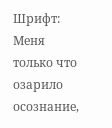Шрифт:
Меня только что озарило осознание,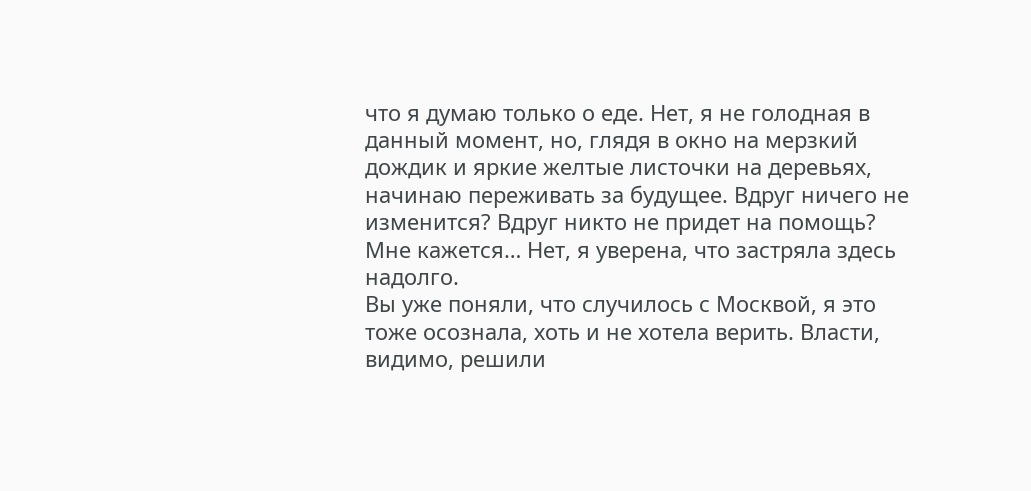что я думаю только о еде. Нет, я не голодная в данный момент, но, глядя в окно на мерзкий дождик и яркие желтые листочки на деревьях, начинаю переживать за будущее. Вдруг ничего не изменится? Вдруг никто не придет на помощь? Мне кажется… Нет, я уверена, что застряла здесь надолго.
Вы уже поняли, что случилось с Москвой, я это тоже осознала, хоть и не хотела верить. Власти, видимо, решили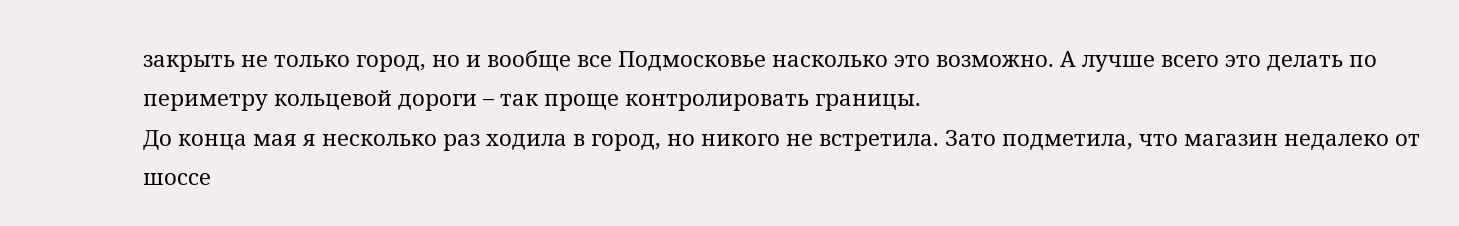закрыть не только город, но и вообще все Подмосковье насколько это возможно. А лучше всего это делать по периметру кольцевой дороги – так проще контролировать границы.
До конца мая я несколько раз ходила в город, но никого не встретила. Зато подметила, что магазин недалеко от шоссе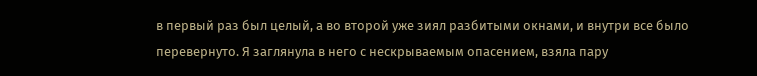в первый раз был целый, а во второй уже зиял разбитыми окнами, и внутри все было перевернуто. Я заглянула в него с нескрываемым опасением, взяла пару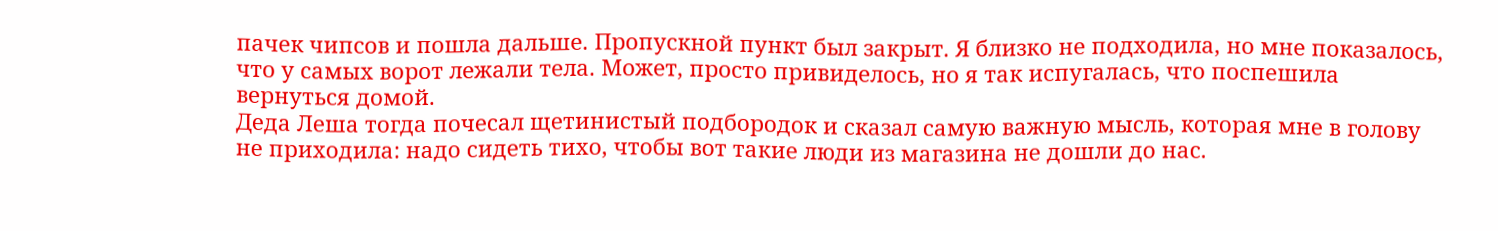пачек чипсов и пошла дальше. Пропускной пункт был закрыт. Я близко не подходила, но мне показалось, что у самых ворот лежали тела. Может, просто привиделось, но я так испугалась, что поспешила вернуться домой.
Деда Леша тогда почесал щетинистый подбородок и сказал самую важную мысль, которая мне в голову не приходила: надо сидеть тихо, чтобы вот такие люди из магазина не дошли до нас.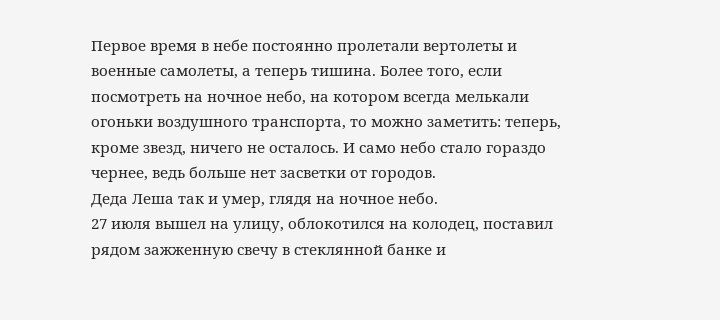Первое время в небе постоянно пролетали вертолеты и военные самолеты, а теперь тишина. Более того, если посмотреть на ночное небо, на котором всегда мелькали огоньки воздушного транспорта, то можно заметить: теперь, кроме звезд, ничего не осталось. И само небо стало гораздо чернее, ведь больше нет засветки от городов.
Деда Леша так и умер, глядя на ночное небо.
27 июля вышел на улицу, облокотился на колодец, поставил рядом зажженную свечу в стеклянной банке и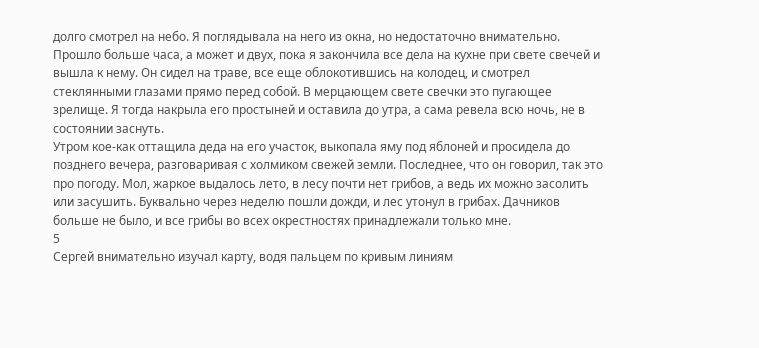долго смотрел на небо. Я поглядывала на него из окна, но недостаточно внимательно. Прошло больше часа, а может и двух, пока я закончила все дела на кухне при свете свечей и вышла к нему. Он сидел на траве, все еще облокотившись на колодец, и смотрел стеклянными глазами прямо перед собой. В мерцающем свете свечки это пугающее зрелище. Я тогда накрыла его простыней и оставила до утра, а сама ревела всю ночь, не в состоянии заснуть.
Утром кое-как оттащила деда на его участок, выкопала яму под яблоней и просидела до позднего вечера, разговаривая с холмиком свежей земли. Последнее, что он говорил, так это про погоду. Мол, жаркое выдалось лето, в лесу почти нет грибов, а ведь их можно засолить или засушить. Буквально через неделю пошли дожди, и лес утонул в грибах. Дачников больше не было, и все грибы во всех окрестностях принадлежали только мне.
5
Сергей внимательно изучал карту, водя пальцем по кривым линиям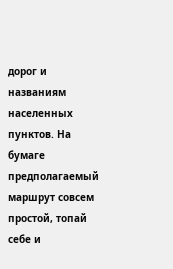дорог и названиям населенных пунктов. На бумаге предполагаемый маршрут совсем простой, топай себе и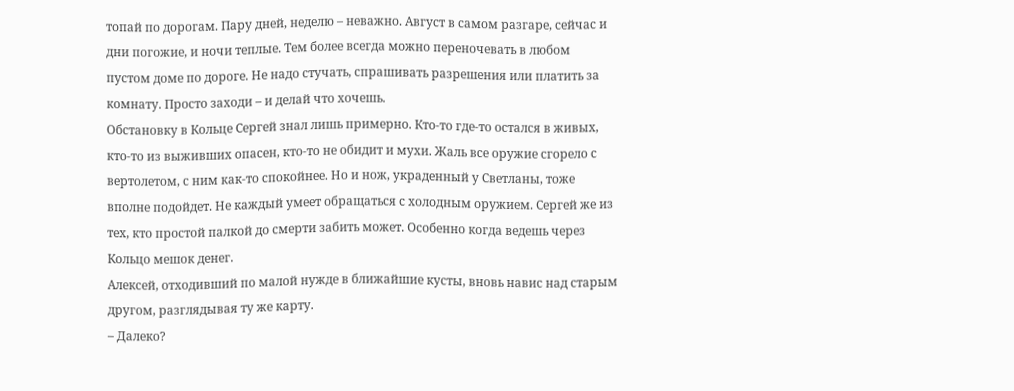топай по дорогам. Пару дней, неделю – неважно. Август в самом разгаре, сейчас и дни погожие, и ночи теплые. Тем более всегда можно переночевать в любом пустом доме по дороге. Не надо стучать, спрашивать разрешения или платить за комнату. Просто заходи – и делай что хочешь.
Обстановку в Кольце Сергей знал лишь примерно. Кто-то где-то остался в живых, кто-то из выживших опасен, кто-то не обидит и мухи. Жаль все оружие сгорело с вертолетом, с ним как-то спокойнее. Но и нож, украденный у Светланы, тоже вполне подойдет. Не каждый умеет обращаться с холодным оружием. Сергей же из тех, кто простой палкой до смерти забить может. Особенно когда ведешь через Кольцо мешок денег.
Алексей, отходивший по малой нужде в ближайшие кусты, вновь навис над старым другом, разглядывая ту же карту.
– Далеко?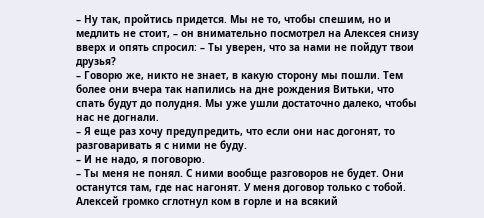– Ну так, пройтись придется. Мы не то, чтобы спешим, но и медлить не стоит, – он внимательно посмотрел на Алексея снизу вверх и опять спросил: – Ты уверен, что за нами не пойдут твои друзья?
– Говорю же, никто не знает, в какую сторону мы пошли. Тем более они вчера так напились на дне рождения Витьки, что спать будут до полудня. Мы уже ушли достаточно далеко, чтобы нас не догнали.
– Я еще раз хочу предупредить, что если они нас догонят, то разговаривать я с ними не буду.
– И не надо, я поговорю.
– Ты меня не понял. С ними вообще разговоров не будет. Они останутся там, где нас нагонят. У меня договор только с тобой.
Алексей громко сглотнул ком в горле и на всякий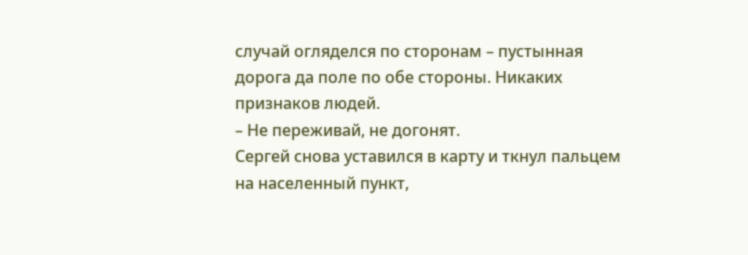случай огляделся по сторонам – пустынная дорога да поле по обе стороны. Никаких признаков людей.
– Не переживай, не догонят.
Сергей снова уставился в карту и ткнул пальцем на населенный пункт,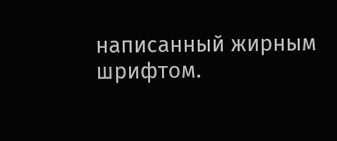написанный жирным шрифтом.